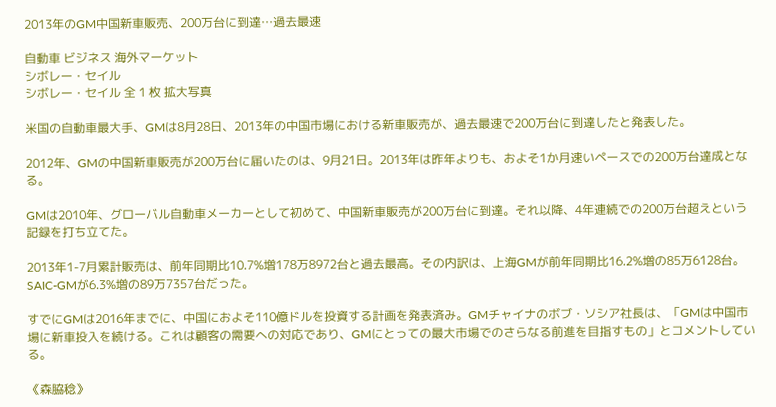2013年のGM中国新車販売、200万台に到達…過去最速

自動車 ビジネス 海外マーケット
シボレー・セイル
シボレー・セイル 全 1 枚 拡大写真

米国の自動車最大手、GMは8月28日、2013年の中国市場における新車販売が、過去最速で200万台に到達したと発表した。

2012年、GMの中国新車販売が200万台に届いたのは、9月21日。2013年は昨年よりも、およそ1か月速いペースでの200万台達成となる。

GMは2010年、グローバル自動車メーカーとして初めて、中国新車販売が200万台に到達。それ以降、4年連続での200万台超えという記録を打ち立てた。

2013年1-7月累計販売は、前年同期比10.7%増178万8972台と過去最高。その内訳は、上海GMが前年同期比16.2%増の85万6128台。SAIC‐GMが6.3%増の89万7357台だった。

すでにGMは2016年までに、中国におよそ110億ドルを投資する計画を発表済み。GMチャイナのボブ・ソシア社長は、「GMは中国市場に新車投入を続ける。これは顧客の需要への対応であり、GMにとっての最大市場でのさらなる前進を目指すもの」とコメントしている。

《森脇稔》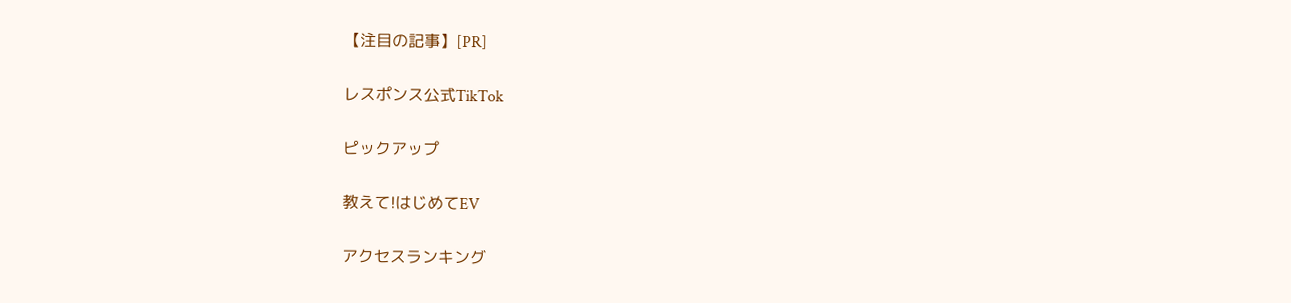【注目の記事】[PR]

レスポンス公式TikTok

ピックアップ

教えて!はじめてEV

アクセスランキング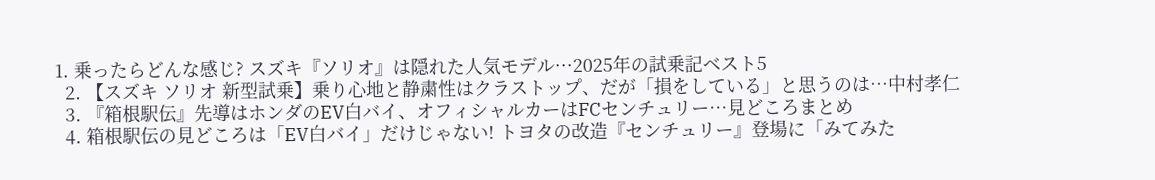1. 乗ったらどんな感じ? スズキ『ソリオ』は隠れた人気モデル···2025年の試乗記ベスト5
  2. 【スズキ ソリオ 新型試乗】乗り心地と静粛性はクラストップ、だが「損をしている」と思うのは…中村孝仁
  3. 『箱根駅伝』先導はホンダのEV白バイ、オフィシャルカーはFCセンチュリー…見どころまとめ
  4. 箱根駅伝の見どころは「EV白バイ」だけじゃない! トヨタの改造『センチュリー』登場に「みてみた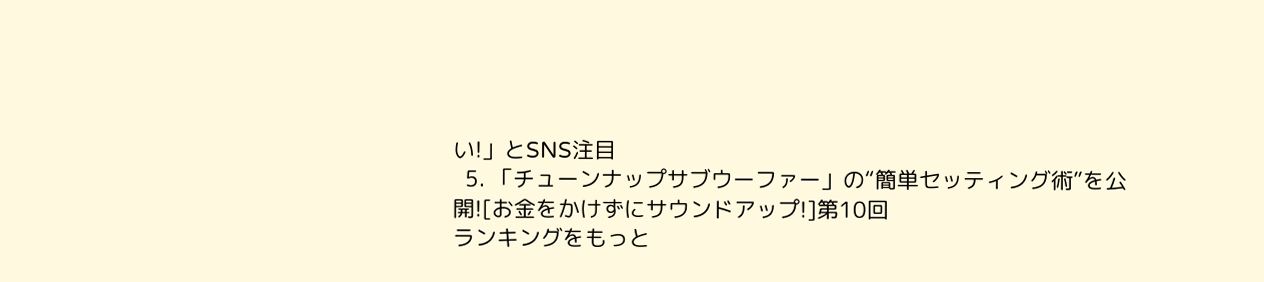い!」とSNS注目
  5. 「チューンナップサブウーファー」の“簡単セッティング術”を公開![お金をかけずにサウンドアップ!]第10回
ランキングをもっと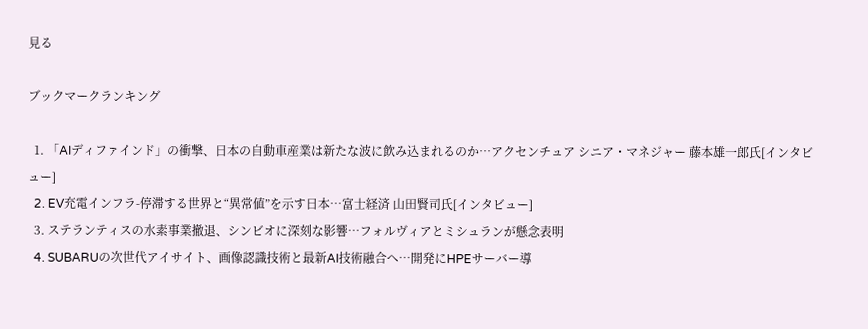見る

ブックマークランキング

  1. 「AIディファインド」の衝撃、日本の自動車産業は新たな波に飲み込まれるのか…アクセンチュア シニア・マネジャー 藤本雄一郎氏[インタビュー]
  2. EV充電インフラ-停滞する世界と“異常値”を示す日本…富士経済 山田賢司氏[インタビュー]
  3. ステランティスの水素事業撤退、シンビオに深刻な影響…フォルヴィアとミシュランが懸念表明
  4. SUBARUの次世代アイサイト、画像認識技術と最新AI技術融合へ…開発にHPEサーバー導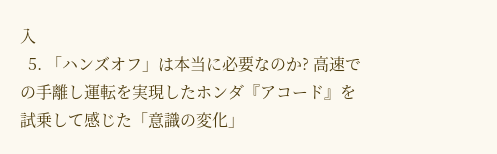入
  5. 「ハンズオフ」は本当に必要なのか? 高速での手離し運転を実現したホンダ『アコード』を試乗して感じた「意識の変化」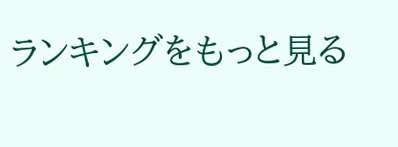ランキングをもっと見る